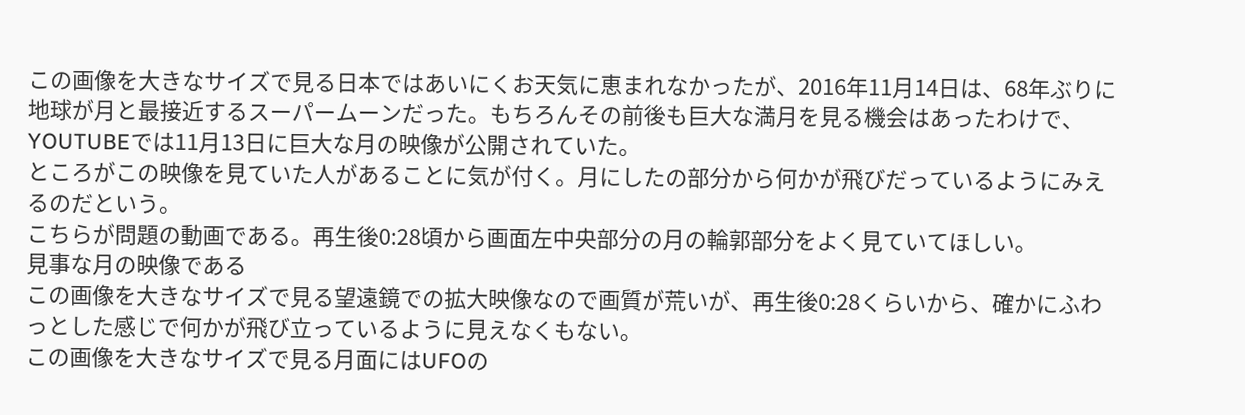この画像を大きなサイズで見る日本ではあいにくお天気に恵まれなかったが、2016年11月14日は、68年ぶりに地球が月と最接近するスーパームーンだった。もちろんその前後も巨大な満月を見る機会はあったわけで、YOUTUBEでは11月13日に巨大な月の映像が公開されていた。
ところがこの映像を見ていた人があることに気が付く。月にしたの部分から何かが飛びだっているようにみえるのだという。
こちらが問題の動画である。再生後0:28頃から画面左中央部分の月の輪郭部分をよく見ていてほしい。
見事な月の映像である
この画像を大きなサイズで見る望遠鏡での拡大映像なので画質が荒いが、再生後0:28くらいから、確かにふわっとした感じで何かが飛び立っているように見えなくもない。
この画像を大きなサイズで見る月面にはUFOの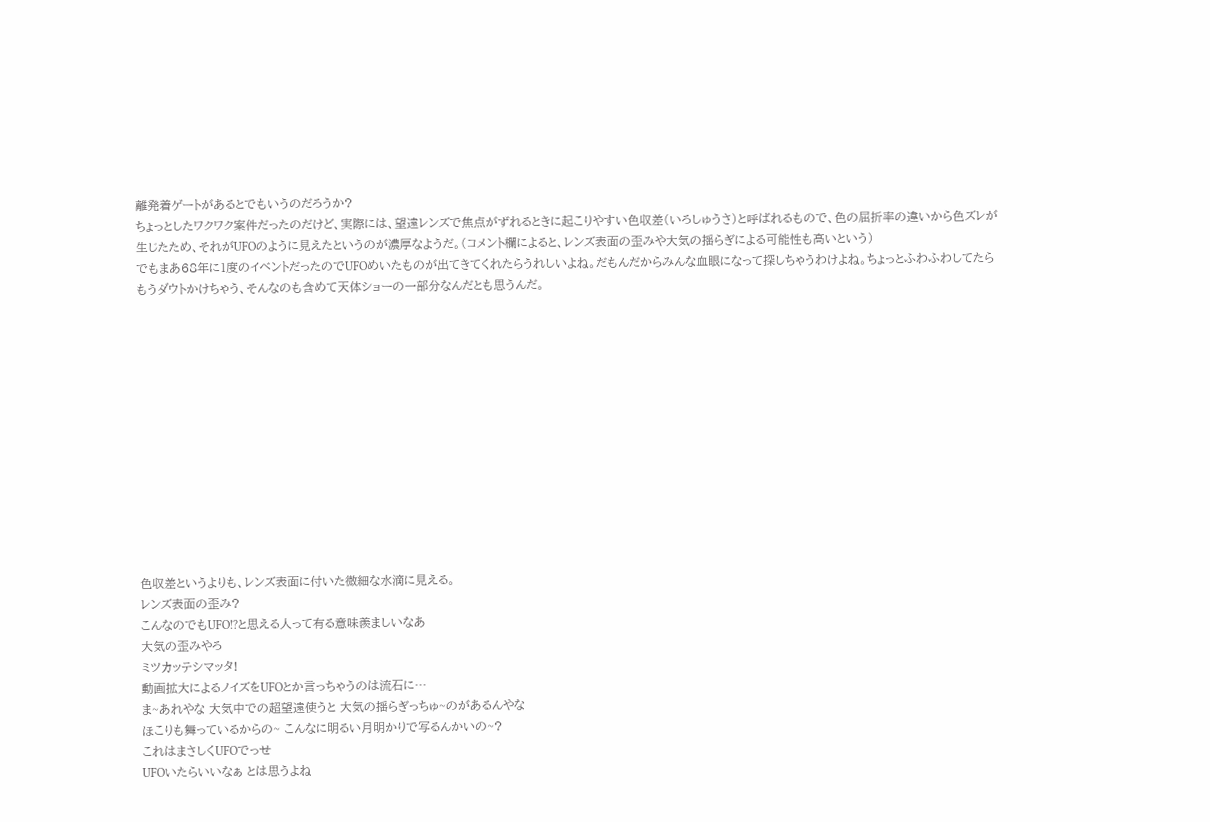離発着ゲートがあるとでもいうのだろうか?
ちょっとしたワクワク案件だったのだけど、実際には、望遠レンズで焦点がずれるときに起こりやすい色収差(いろしゅうさ)と呼ばれるもので、色の屈折率の違いから色ズレが生じたため、それがUFOのように見えたというのが濃厚なようだ。(コメント欄によると、レンズ表面の歪みや大気の揺らぎによる可能性も高いという)
でもまあ68年に1度のイベントだったのでUFOめいたものが出てきてくれたらうれしいよね。だもんだからみんな血眼になって探しちゃうわけよね。ちょっとふわふわしてたらもうダウトかけちゃう、そんなのも含めて天体ショーの一部分なんだとも思うんだ。













色収差というよりも、レンズ表面に付いた微細な水滴に見える。
レンズ表面の歪み?
こんなのでもUFO!?と思える人って有る意味羨ましいなあ
大気の歪みやろ
ミツカッテシマッタ!
動画拡大によるノイズをUFOとか言っちゃうのは流石に…
ま~あれやな 大気中での超望遠使うと 大気の揺らぎっちゅ~のがあるんやな
ほこりも舞っているからの~ こんなに明るい月明かりで写るんかいの~?
これはまさしくUFOでっせ
UFOいたらいいなぁ とは思うよね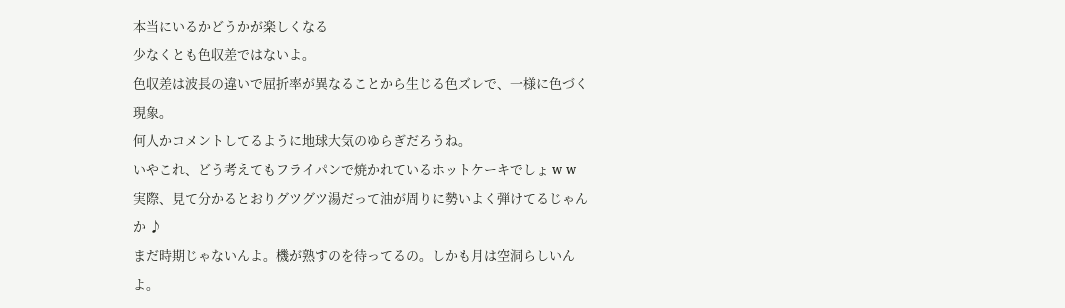本当にいるかどうかが楽しくなる
少なくとも色収差ではないよ。
色収差は波長の違いで屈折率が異なることから生じる色ズレで、一様に色づく現象。
何人かコメントしてるように地球大気のゆらぎだろうね。
いやこれ、どう考えてもフライパンで焼かれているホットケーキでしょ w w
実際、見て分かるとおりグツグツ湯だって油が周りに勢いよく弾けてるじゃんか ♪
まだ時期じゃないんよ。機が熟すのを待ってるの。しかも月は空洞らしいんよ。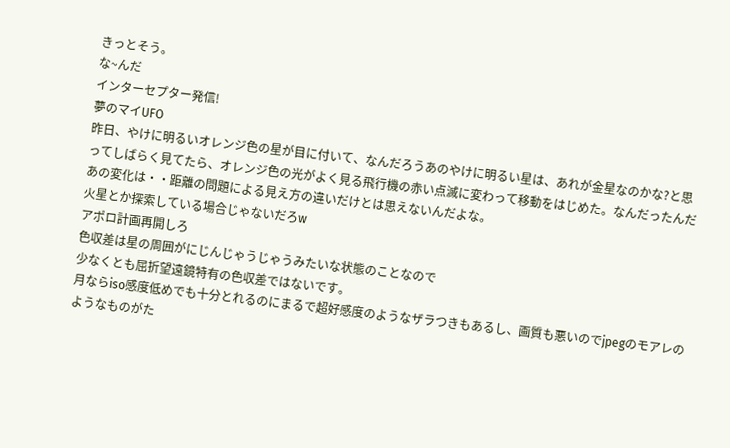きっとそう。
な~んだ
インターセプター発信!
夢のマイUFO
昨日、やけに明るいオレンジ色の星が目に付いて、なんだろうあのやけに明るい星は、あれが金星なのかな?と思ってしばらく見てたら、オレンジ色の光がよく見る飛行機の赤い点滅に変わって移動をはじめた。なんだったんだあの変化は・・距離の問題による見え方の違いだけとは思えないんだよな。
火星とか探索している場合じゃないだろw
アポロ計画再開しろ
色収差は星の周囲がにじんじゃうじゃうみたいな状態のことなので
少なくとも屈折望遠鏡特有の色収差ではないです。
月ならiso感度低めでも十分とれるのにまるで超好感度のようなザラつきもあるし、画質も悪いのでjpegのモアレのようなものがた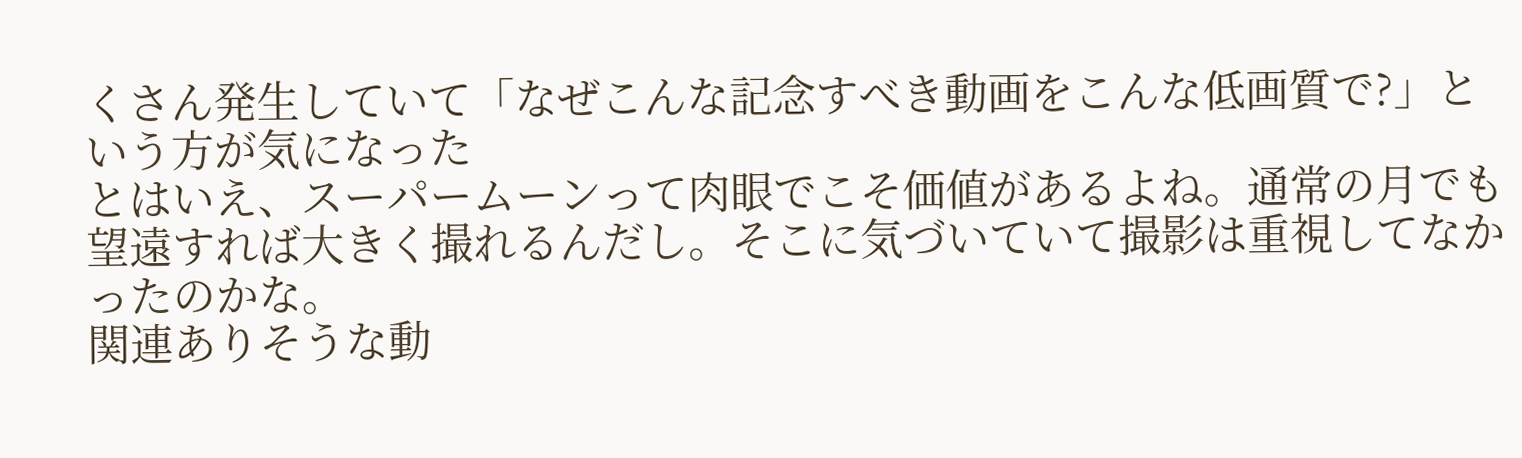くさん発生していて「なぜこんな記念すべき動画をこんな低画質で?」という方が気になった
とはいえ、スーパームーンって肉眼でこそ価値があるよね。通常の月でも望遠すれば大きく撮れるんだし。そこに気づいていて撮影は重視してなかったのかな。
関連ありそうな動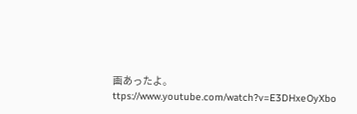画あったよ。
ttps://www.youtube.com/watch?v=E3DHxeOyXbo